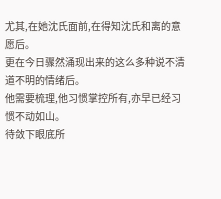尤其,在她沈氏面前,在得知沈氏和离的意愿后。
更在今日骤然涌现出来的这么多种说不清道不明的情绪后。
他需要梳理,他习惯掌控所有,亦早已经习惯不动如山。
待敛下眼底所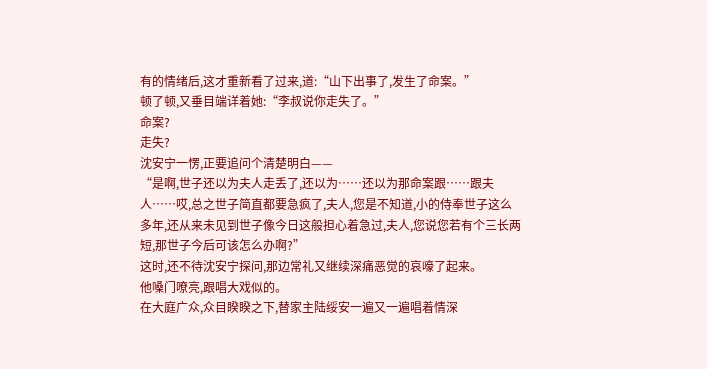有的情绪后,这才重新看了过来,道:“山下出事了,发生了命案。”
顿了顿,又垂目端详着她:“李叔说你走失了。”
命案?
走失?
沈安宁一愣,正要追问个清楚明白——
“是啊,世子还以为夫人走丢了,还以为……还以为那命案跟……跟夫人……哎,总之世子简直都要急疯了,夫人,您是不知道,小的侍奉世子这么多年,还从来未见到世子像今日这般担心着急过,夫人,您说您若有个三长两短,那世子今后可该怎么办啊?”
这时,还不待沈安宁探问,那边常礼又继续深痛恶觉的哀嚎了起来。
他嗓门嘹亮,跟唱大戏似的。
在大庭广众,众目睽睽之下,替家主陆绥安一遍又一遍唱着情深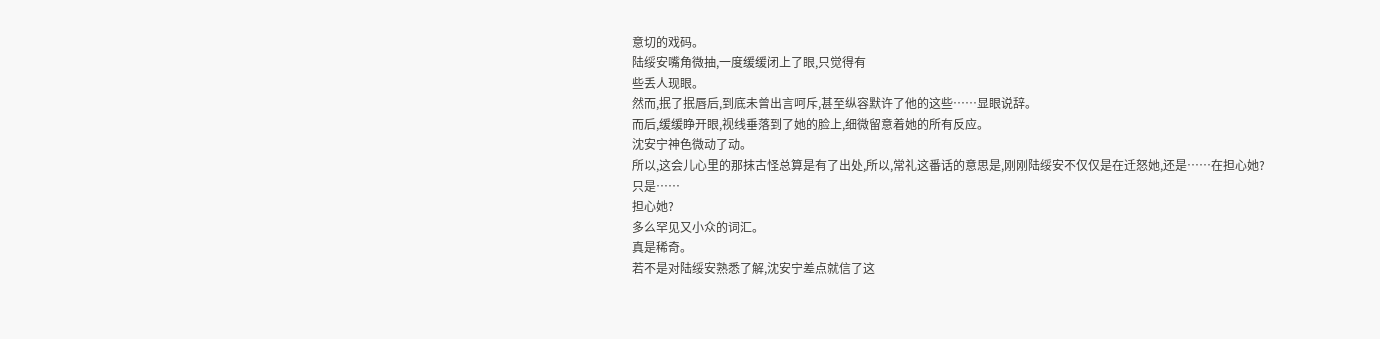意切的戏码。
陆绥安嘴角微抽,一度缓缓闭上了眼,只觉得有
些丢人现眼。
然而,抿了抿唇后,到底未曾出言呵斥,甚至纵容默许了他的这些……显眼说辞。
而后,缓缓睁开眼,视线垂落到了她的脸上,细微留意着她的所有反应。
沈安宁神色微动了动。
所以,这会儿心里的那抹古怪总算是有了出处,所以,常礼这番话的意思是,刚刚陆绥安不仅仅是在迁怒她,还是……在担心她?
只是……
担心她?
多么罕见又小众的词汇。
真是稀奇。
若不是对陆绥安熟悉了解,沈安宁差点就信了这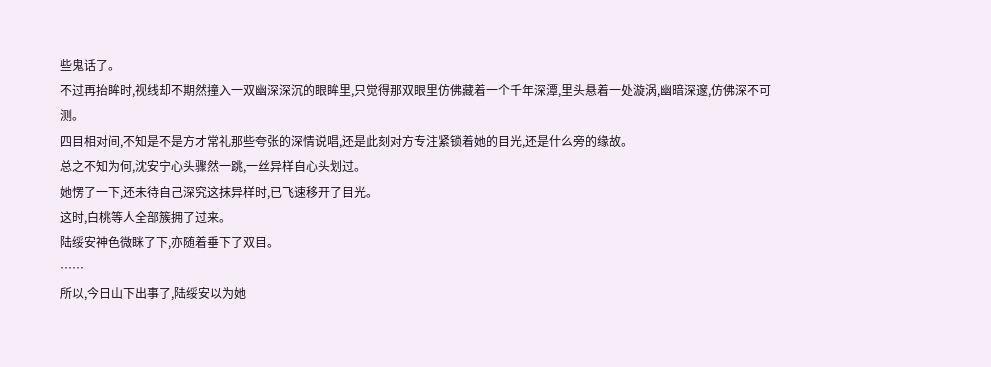些鬼话了。
不过再抬眸时,视线却不期然撞入一双幽深深沉的眼眸里,只觉得那双眼里仿佛藏着一个千年深潭,里头悬着一处漩涡,幽暗深邃,仿佛深不可测。
四目相对间,不知是不是方才常礼那些夸张的深情说唱,还是此刻对方专注紧锁着她的目光,还是什么旁的缘故。
总之不知为何,沈安宁心头骤然一跳,一丝异样自心头划过。
她愣了一下,还未待自己深究这抹异样时,已飞速移开了目光。
这时,白桃等人全部簇拥了过来。
陆绥安神色微眯了下,亦随着垂下了双目。
……
所以,今日山下出事了,陆绥安以为她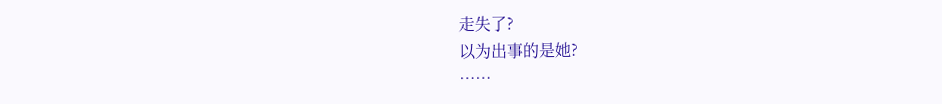走失了?
以为出事的是她?
……